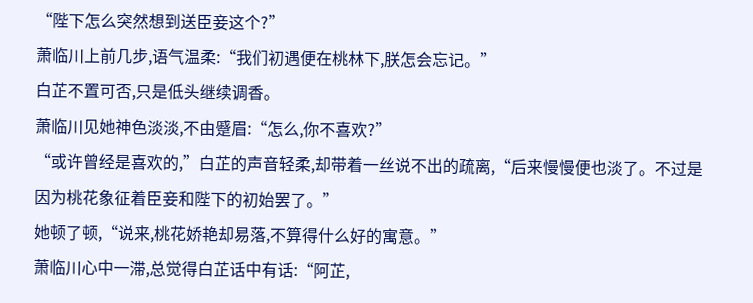“陛下怎么突然想到送臣妾这个?”
萧临川上前几步,语气温柔:“我们初遇便在桃林下,朕怎会忘记。”
白芷不置可否,只是低头继续调香。
萧临川见她神色淡淡,不由蹙眉:“怎么,你不喜欢?”
“或许曾经是喜欢的,”白芷的声音轻柔,却带着一丝说不出的疏离,“后来慢慢便也淡了。不过是因为桃花象征着臣妾和陛下的初始罢了。”
她顿了顿,“说来,桃花娇艳却易落,不算得什么好的寓意。”
萧临川心中一滞,总觉得白芷话中有话:“阿芷,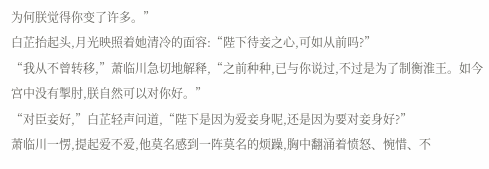为何朕觉得你变了许多。”
白芷抬起头,月光映照着她清冷的面容:“陛下待妾之心,可如从前吗?”
“我从不曾转移,”萧临川急切地解释,“之前种种,已与你说过,不过是为了制衡淮王。如今宫中没有掣肘,朕自然可以对你好。”
“对臣妾好,”白芷轻声问道,“陛下是因为爱妾身呢,还是因为要对妾身好?”
萧临川一愣,提起爱不爱,他莫名感到一阵莫名的烦躁,胸中翻涌着愤怒、惋惜、不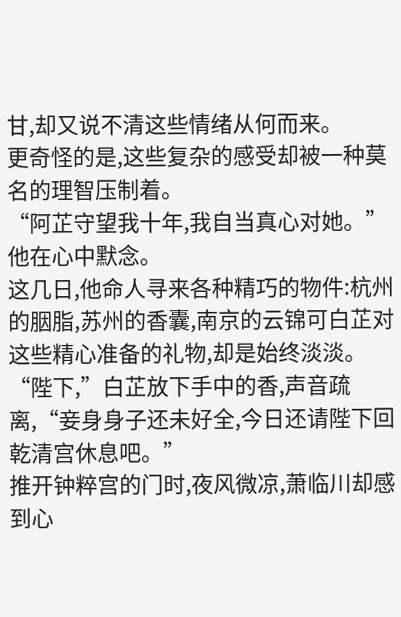甘,却又说不清这些情绪从何而来。
更奇怪的是,这些复杂的感受却被一种莫名的理智压制着。
“阿芷守望我十年,我自当真心对她。”他在心中默念。
这几日,他命人寻来各种精巧的物件:杭州的胭脂,苏州的香囊,南京的云锦可白芷对这些精心准备的礼物,却是始终淡淡。
“陛下,”白芷放下手中的香,声音疏离,“妾身身子还未好全,今日还请陛下回乾清宫休息吧。”
推开钟粹宫的门时,夜风微凉,萧临川却感到心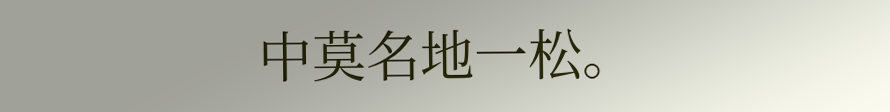中莫名地一松。